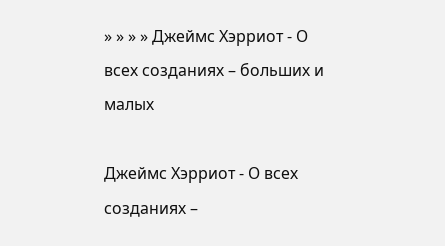» » » » Джеймс Хэрриот - О всех созданиях – больших и малых

Джеймс Хэрриот - О всех созданиях –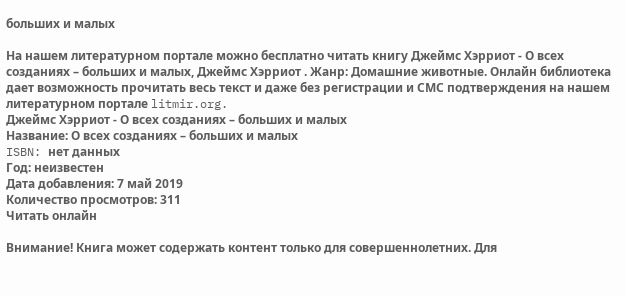больших и малых

На нашем литературном портале можно бесплатно читать книгу Джеймс Хэрриот - О всех созданиях – больших и малых, Джеймс Хэрриот . Жанр: Домашние животные. Онлайн библиотека дает возможность прочитать весь текст и даже без регистрации и СМС подтверждения на нашем литературном портале litmir.org.
Джеймс Хэрриот - О всех созданиях – больших и малых
Название: О всех созданиях – больших и малых
ISBN: нет данных
Год: неизвестен
Дата добавления: 7 май 2019
Количество просмотров: 311
Читать онлайн

Внимание! Книга может содержать контент только для совершеннолетних. Для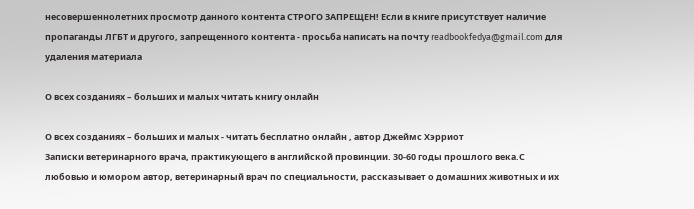несовершеннолетних просмотр данного контента СТРОГО ЗАПРЕЩЕН! Если в книге присутствует наличие пропаганды ЛГБТ и другого, запрещенного контента - просьба написать на почту readbookfedya@gmail.com для удаления материала

О всех созданиях – больших и малых читать книгу онлайн

О всех созданиях – больших и малых - читать бесплатно онлайн , автор Джеймс Хэрриот
Записки ветеринарного врача, практикующего в английской провинции. 30-60 годы прошлого века.С любовью и юмором автор, ветеринарный врач по специальности, рассказывает о домашних животных и их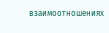взаимоотношениях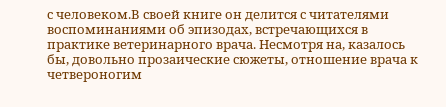с человеком.В своей книге он делится с читателями воспоминаниями об эпизодах, встречающихся в практике ветеринарного врача. Несмотря на, казалось бы, довольно прозаические сюжеты, отношение врача к четвероногим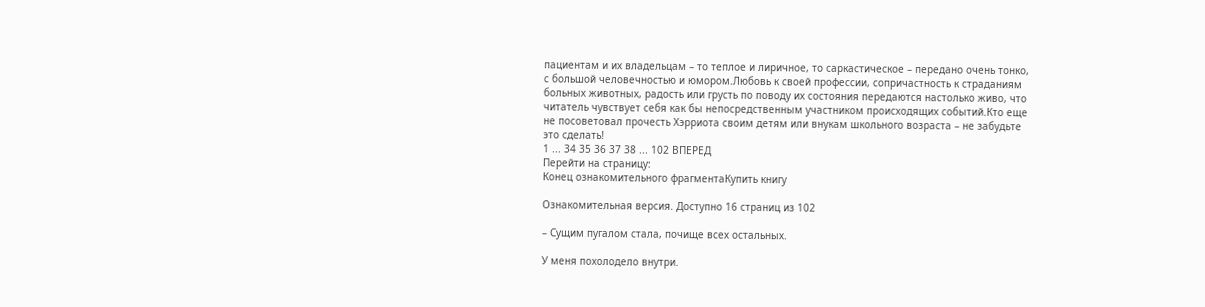пациентам и их владельцам – то теплое и лиричное, то саркастическое – передано очень тонко, с большой человечностью и юмором.Любовь к своей профессии, сопричастность к страданиям больных животных, радость или грусть по поводу их состояния передаются настолько живо, что читатель чувствует себя как бы непосредственным участником происходящих событий.Кто еще не посоветовал прочесть Хэрриота своим детям или внукам школьного возраста – не забудьте это сделать!
1 ... 34 35 36 37 38 ... 102 ВПЕРЕД
Перейти на страницу:
Конец ознакомительного фрагментаКупить книгу

Ознакомительная версия. Доступно 16 страниц из 102

– Сущим пугалом стала, почище всех остальных.

У меня похолодело внутри.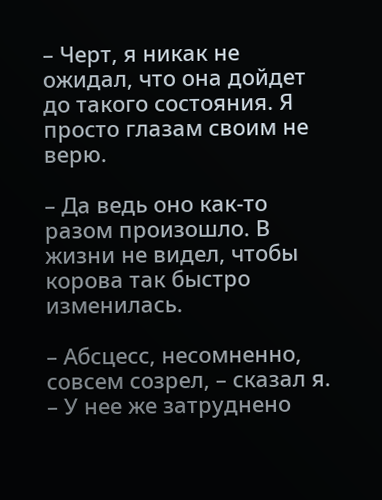– Черт, я никак не ожидал, что она дойдет до такого состояния. Я просто глазам своим не верю.

– Да ведь оно как-то разом произошло. В жизни не видел, чтобы корова так быстро изменилась.

– Абсцесс, несомненно, совсем созрел, – сказал я. – У нее же затруднено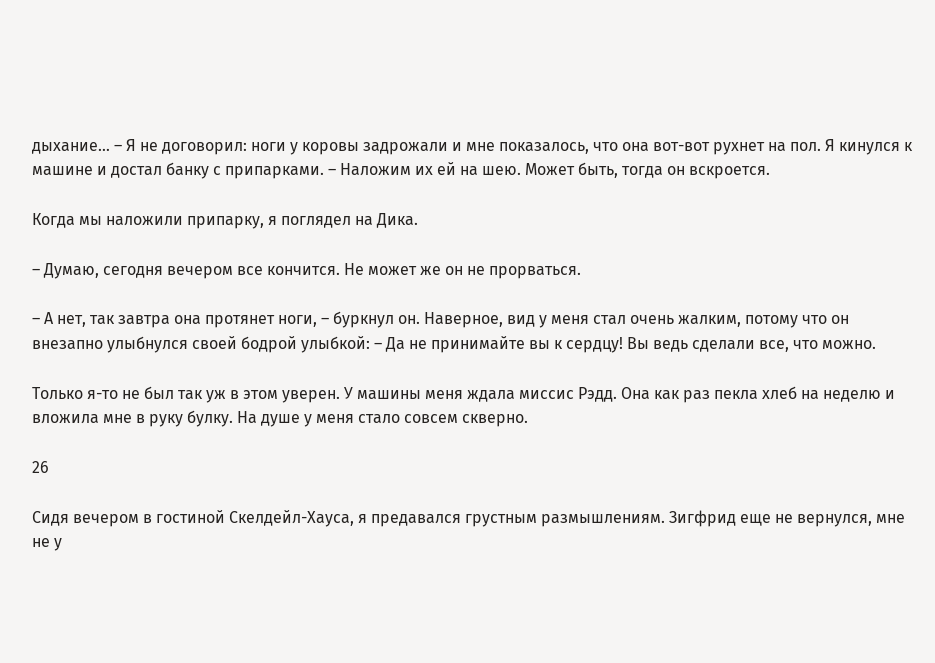дыхание… – Я не договорил: ноги у коровы задрожали и мне показалось, что она вот-вот рухнет на пол. Я кинулся к машине и достал банку с припарками. – Наложим их ей на шею. Может быть, тогда он вскроется.

Когда мы наложили припарку, я поглядел на Дика.

– Думаю, сегодня вечером все кончится. Не может же он не прорваться.

– А нет, так завтра она протянет ноги, – буркнул он. Наверное, вид у меня стал очень жалким, потому что он внезапно улыбнулся своей бодрой улыбкой: – Да не принимайте вы к сердцу! Вы ведь сделали все, что можно.

Только я-то не был так уж в этом уверен. У машины меня ждала миссис Рэдд. Она как раз пекла хлеб на неделю и вложила мне в руку булку. На душе у меня стало совсем скверно.

26

Сидя вечером в гостиной Скелдейл-Хауса, я предавался грустным размышлениям. Зигфрид еще не вернулся, мне не у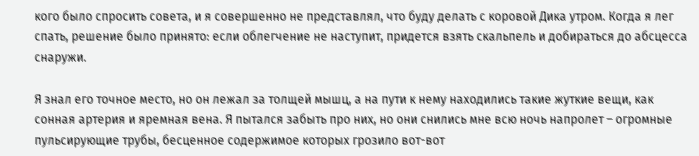кого было спросить совета, и я совершенно не представлял, что буду делать с коровой Дика утром. Когда я лег спать, решение было принято: если облегчение не наступит, придется взять скальпель и добираться до абсцесса снаружи.

Я знал его точное место, но он лежал за толщей мышц, а на пути к нему находились такие жуткие вещи, как сонная артерия и яремная вена. Я пытался забыть про них, но они снились мне всю ночь напролет – огромные пульсирующие трубы, бесценное содержимое которых грозило вот-вот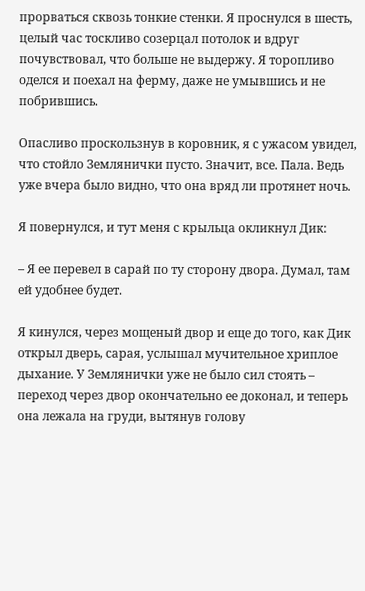прорваться сквозь тонкие стенки. Я проснулся в шесть, целый час тоскливо созерцал потолок и вдруг почувствовал, что больше не выдержу. Я торопливо оделся и поехал на ферму, даже не умывшись и не побрившись.

Опасливо проскользнув в коровник, я с ужасом увидел, что стойло Землянички пусто. Значит, все. Пала. Ведь уже вчера было видно, что она вряд ли протянет ночь.

Я повернулся, и тут меня с крыльца окликнул Дик:

– Я ее перевел в сарай по ту сторону двора. Думал, там ей удобнее будет.

Я кинулся, через мощеный двор и еще до того, как Дик открыл дверь, сарая, услышал мучительное хриплое дыхание. У Землянички уже не было сил стоять – переход через двор окончательно ее доконал, и теперь она лежала на груди, вытянув голову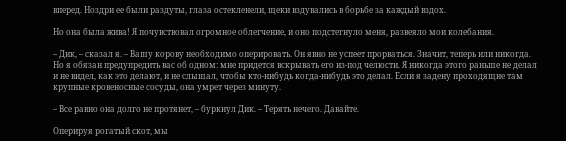вперед. Ноздри ее были раздуты, глаза остекленели, щеки вздувались в борьбе за каждый вздох.

Но она была жива! Я почувствовал огромное облегчение, и оно подстегнуло меня, развеяло мои колебания.

– Дик, – сказал я. – Вашу корову необходимо оперировать. Он явно не успеет прорваться. Значит, теперь или никогда. Но я обязан предупредить вас об одном: мне придется вскрывать его из-под челюсти. Я никогда этого раньше не делал и не видел, как это делают, и не слышал, чтобы кто-нибудь когда-нибудь это делал. Если я задену проходящие там крупные кровеносные сосуды, она умрет через минуту.

– Все равно она долго не протянет, – буркнул Дик. – Терять нечего. Давайте.

Оперируя рогатый скот, мы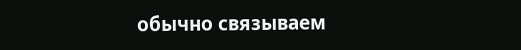обычно связываем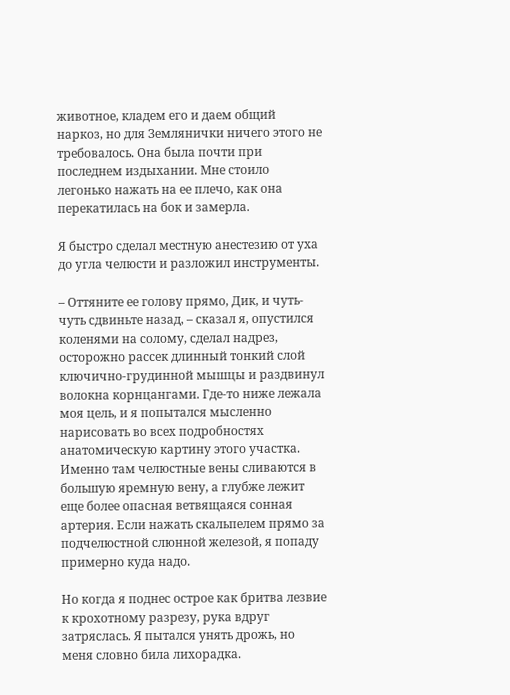животное, кладем его и даем общий наркоз, но для Землянички ничего этого не требовалось. Она была почти при последнем издыхании. Мне стоило легонько нажать на ее плечо, как она перекатилась на бок и замерла.

Я быстро сделал местную анестезию от уха до угла челюсти и разложил инструменты.

– Оттяните ее голову прямо, Дик, и чуть-чуть сдвиньте назад, – сказал я, опустился коленями на солому, сделал надрез, осторожно рассек длинный тонкий слой ключично-грудинной мышцы и раздвинул волокна корнцангами. Где-то ниже лежала моя цель, и я попытался мысленно нарисовать во всех подробностях анатомическую картину этого участка. Именно там челюстные вены сливаются в большую яремную вену, а глубже лежит еще более опасная ветвящаяся сонная артерия. Если нажать скальпелем прямо за подчелюстной слюнной железой, я попаду примерно куда надо.

Но когда я поднес острое как бритва лезвие к крохотному разрезу, рука вдруг затряслась. Я пытался унять дрожь, но меня словно била лихорадка.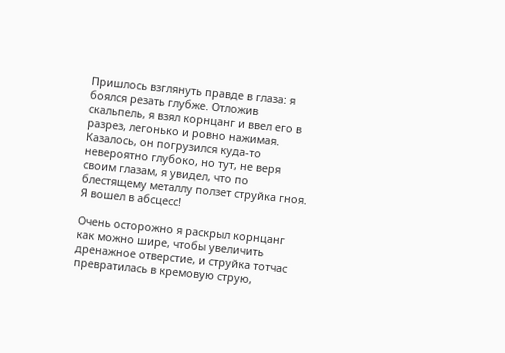Пришлось взглянуть правде в глаза: я боялся резать глубже. Отложив скальпель, я взял корнцанг и ввел его в разрез, легонько и ровно нажимая. Казалось, он погрузился куда-то невероятно глубоко, но тут, не веря своим глазам, я увидел, что по блестящему металлу ползет струйка гноя. Я вошел в абсцесс!

Очень осторожно я раскрыл корнцанг как можно шире, чтобы увеличить дренажное отверстие, и струйка тотчас превратилась в кремовую струю,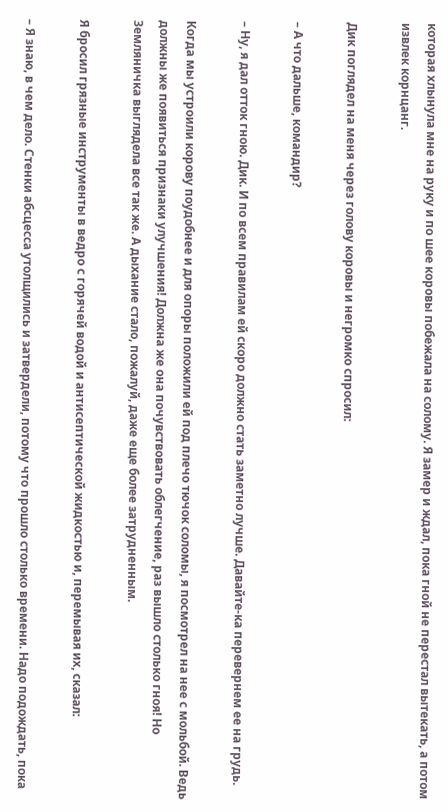которая хлынула мне на руку и по шее коровы побежала на солому. Я замер и ждал, пока гной не перестал вытекать, а потом извлек корнцанг.

Дик поглядел на меня через голову коровы и негромко спросил:

– А что дальше, командир?

– Ну, я дал отток гною. Дик. И по всем правилам ей скоро должно стать заметно лучше. Давайте-ка перевернем ее на грудь.

Когда мы устроили корову поудобнее и для опоры положили ей под плечо тючок соломы, я посмотрел на нее с мольбой. Ведь должны же появиться признаки улучшения! Должна же она почувствовать облегчение, раз вышло столько гноя! Но Земляничка выглядела все так же. А дыхание стало, пожалуй, даже еще более затрудненным.

Я бросил грязные инструменты в ведро с горячей водой и антисептической жидкостью и, перемывая их, сказал:

– Я знаю, в чем дело. Стенки абсцесса утолщились и затвердели, потому что прошло столько времени. Надо подождать, пока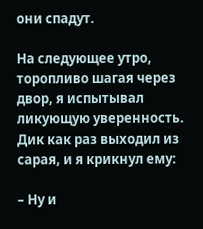они спадут.

На следующее утро, торопливо шагая через двор, я испытывал ликующую уверенность. Дик как раз выходил из сарая, и я крикнул ему:

– Ну и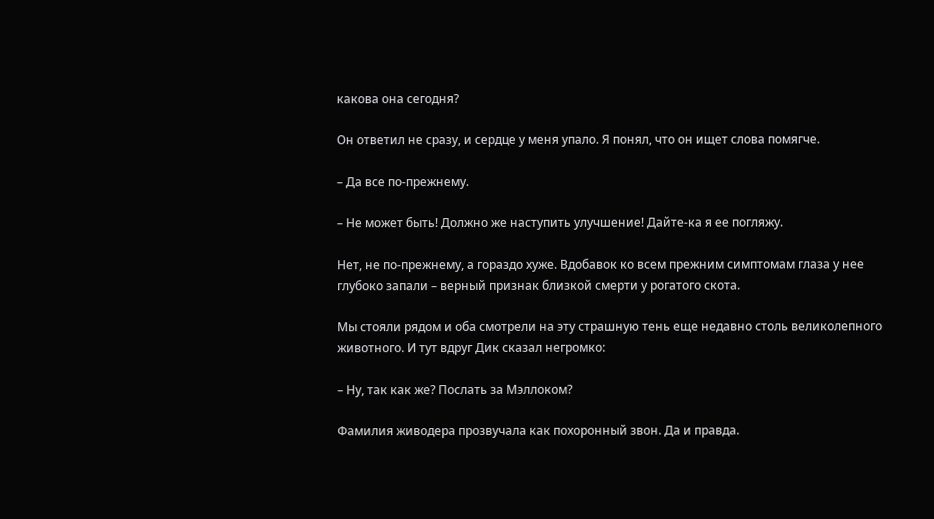какова она сегодня?

Он ответил не сразу, и сердце у меня упало. Я понял, что он ищет слова помягче.

– Да все по-прежнему.

– Не может быть! Должно же наступить улучшение! Дайте-ка я ее погляжу.

Нет, не по-прежнему, а гораздо хуже. Вдобавок ко всем прежним симптомам глаза у нее глубоко запали – верный признак близкой смерти у рогатого скота.

Мы стояли рядом и оба смотрели на эту страшную тень еще недавно столь великолепного животного. И тут вдруг Дик сказал негромко:

– Ну, так как же? Послать за Мэллоком?

Фамилия живодера прозвучала как похоронный звон. Да и правда.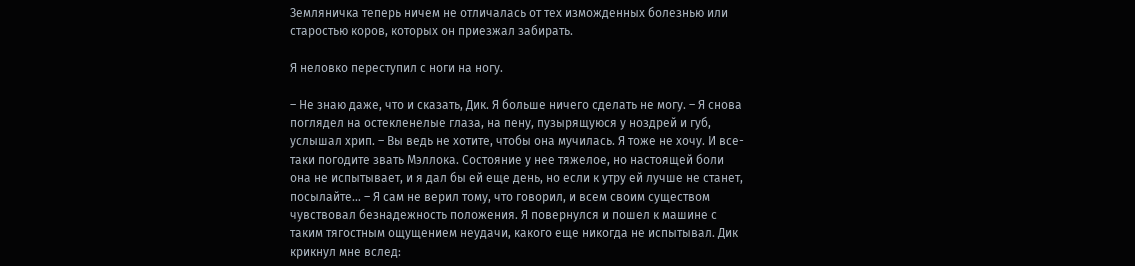Земляничка теперь ничем не отличалась от тех изможденных болезнью или старостью коров, которых он приезжал забирать.

Я неловко переступил с ноги на ногу.

– Не знаю даже, что и сказать, Дик. Я больше ничего сделать не могу. – Я снова поглядел на остекленелые глаза, на пену, пузырящуюся у ноздрей и губ, услышал хрип. – Вы ведь не хотите, чтобы она мучилась. Я тоже не хочу. И все-таки погодите звать Мэллока. Состояние у нее тяжелое, но настоящей боли она не испытывает, и я дал бы ей еще день, но если к утру ей лучше не станет, посылайте… – Я сам не верил тому, что говорил, и всем своим существом чувствовал безнадежность положения. Я повернулся и пошел к машине с таким тягостным ощущением неудачи, какого еще никогда не испытывал. Дик крикнул мне вслед: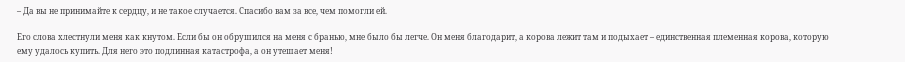– Да вы не принимайте к сердцу, и не такое случается. Спасибо вам за все, чем помогли ей.

Его слова хлестнули меня как кнутом. Если бы он обрушился на меня с бранью, мне было бы легче. Он меня благодарит, а корова лежит там и подыхает – единственная племенная корова, которую ему удалось купить. Для него это подлинная катастрофа, а он утешает меня!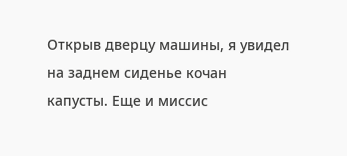Открыв дверцу машины, я увидел на заднем сиденье кочан капусты. Еще и миссис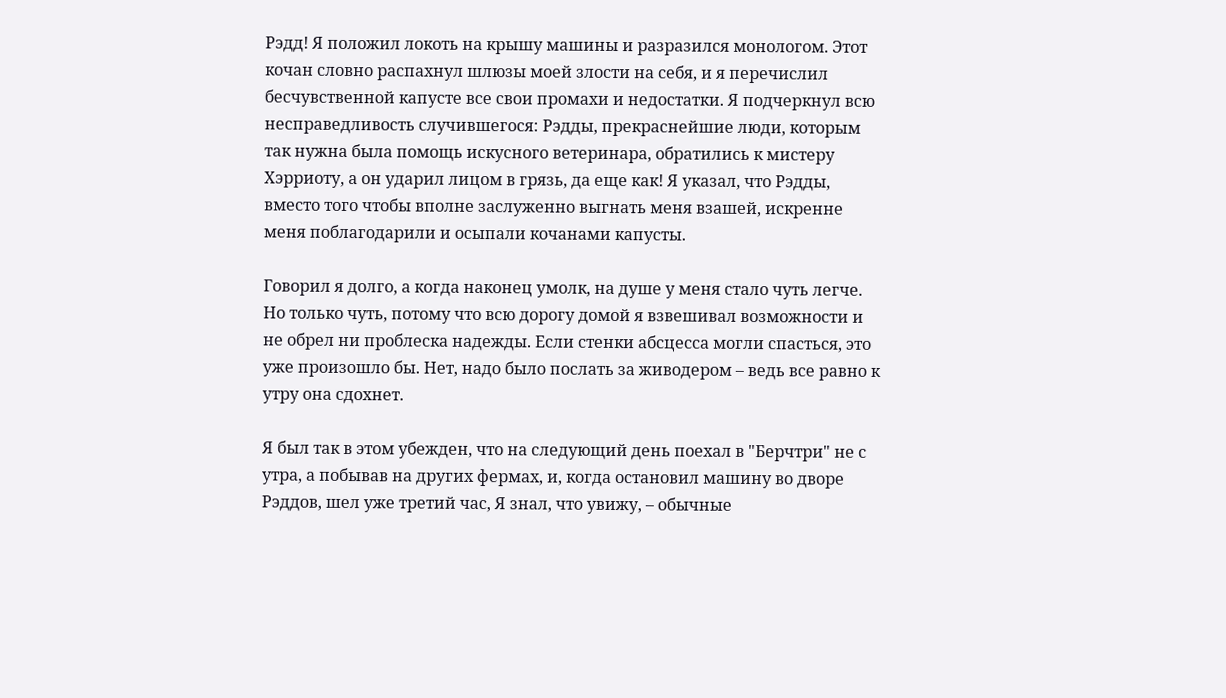Рэдд! Я положил локоть на крышу машины и разразился монологом. Этот кочан словно распахнул шлюзы моей злости на себя, и я перечислил бесчувственной капусте все свои промахи и недостатки. Я подчеркнул всю несправедливость случившегося: Рэдды, прекраснейшие люди, которым так нужна была помощь искусного ветеринара, обратились к мистеру Хэрриоту, а он ударил лицом в грязь, да еще как! Я указал, что Рэдды, вместо того чтобы вполне заслуженно выгнать меня взашей, искренне меня поблагодарили и осыпали кочанами капусты.

Говорил я долго, а когда наконец умолк, на душе у меня стало чуть легче. Но только чуть, потому что всю дорогу домой я взвешивал возможности и не обрел ни проблеска надежды. Если стенки абсцесса могли спасться, это уже произошло бы. Нет, надо было послать за живодером – ведь все равно к утру она сдохнет.

Я был так в этом убежден, что на следующий день поехал в "Берчтри" не с утра, а побывав на других фермах, и, когда остановил машину во дворе Рэддов, шел уже третий час, Я знал, что увижу, – обычные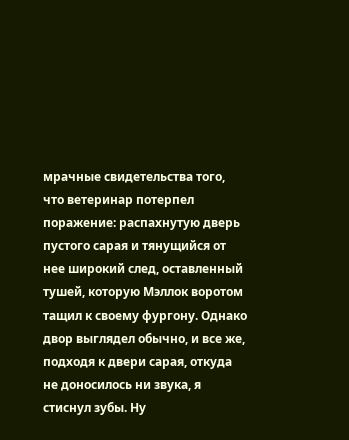мрачные свидетельства того, что ветеринар потерпел поражение: распахнутую дверь пустого сарая и тянущийся от нее широкий след, оставленный тушей, которую Мэллок воротом тащил к своему фургону. Однако двор выглядел обычно, и все же, подходя к двери сарая, откуда не доносилось ни звука, я стиснул зубы. Ну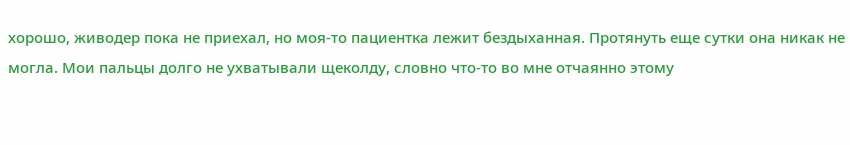хорошо, живодер пока не приехал, но моя-то пациентка лежит бездыханная. Протянуть еще сутки она никак не могла. Мои пальцы долго не ухватывали щеколду, словно что-то во мне отчаянно этому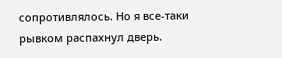сопротивлялось. Но я все-таки рывком распахнул дверь.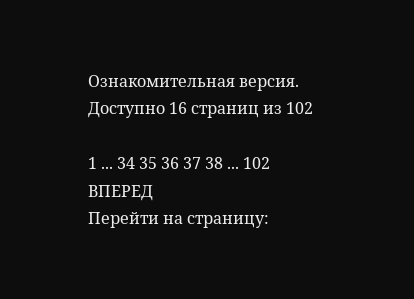Ознакомительная версия. Доступно 16 страниц из 102

1 ... 34 35 36 37 38 ... 102 ВПЕРЕД
Перейти на страницу: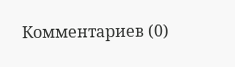Комментариев (0)